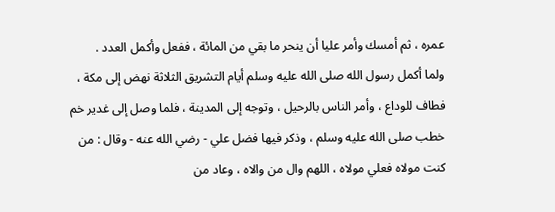عمره ، ثم أمسك وأمر عليا أن ينحر ما بقي من المائة ، ففعل وأكمل العدد .
ولما أكمل رسول الله صلى الله عليه وسلم أيام التشريق الثلاثة نهض إلى مكة ،
فطاف للوداع ، وأمر الناس بالرحيل ، وتوجه إلى المدينة ، فلما وصل إلى غدير خم
خطب صلى الله عليه وسلم ، وذكر فيها فضل علي - رضي الله عنه - وقال : من
كنت مولاه فعلي مولاه ، اللهم وال من والاه ، وعاد من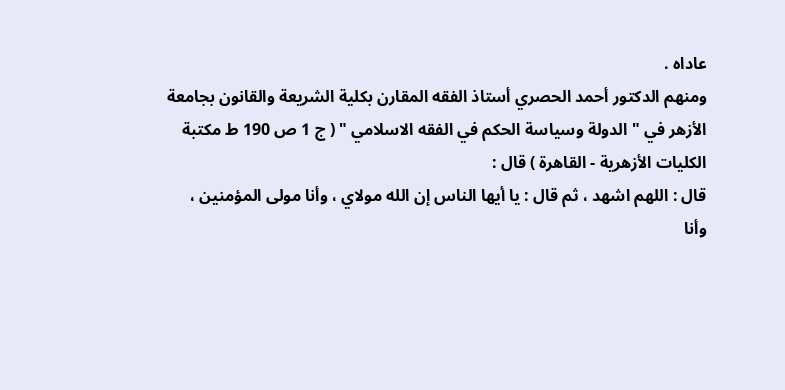عاداه .
ومنهم الدكتور أحمد الحصري أستاذ الفقه المقارن بكلية الشريعة والقانون بجامعة
الأزهر في " الدولة وسياسة الحكم في الفقه الاسلامي " ( ج 1 ص 190 ط مكتبة
الكليات الأزهرية - القاهرة ) قال :
قال : اللهم اشهد ، ثم قال : يا أيها الناس إن الله مولاي ، وأنا مولى المؤمنين ،
وأنا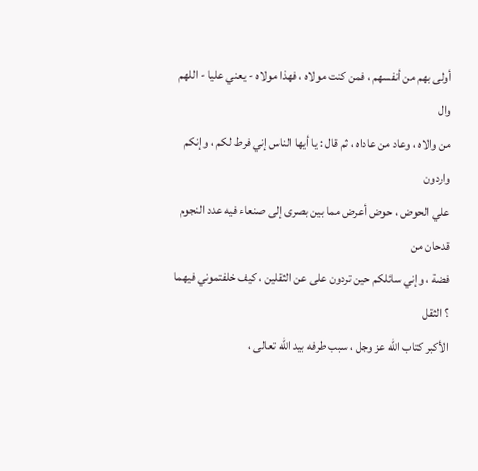أولى بهم من أنفسهم ، فمن كنت مولاه ، فهذا مولاه - يعني عليا - اللهم وال
من والاه ، وعاد من عاداه ، ثم قال : يا أيها الناس إني فرط لكم ، وإنكم واردون
علي الحوض ، حوض أعرض مما بين بصرى إلى صنعاء فيه عدد النجوم قدحان من
فضة ، وإني سائلكم حين تردون على عن الثقلين ، كيف خلفتموني فيهما ؟ الثقل
الأكبر كتاب الله عز وجل ، سبب طرفه بيد الله تعالى ،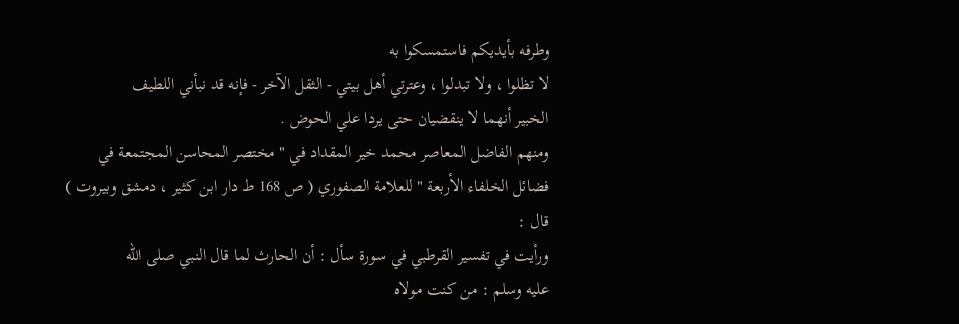وطرفه بأيديكم فاستمسكوا به
لا تظلوا ، ولا تبدلوا ، وعترتي أهل بيتي - الثقل الآخر - فإنه قد نبأني اللطيف
الخبير أنهما لا ينقضيان حتى يردا علي الحوض .
ومنهم الفاضل المعاصر محمد خير المقداد في " مختصر المحاسن المجتمعة في
فضائل الخلفاء الأربعة " للعلامة الصفوري ( ص 168 ط دار ابن كثير ، دمشق وبيروت )
قال :
ورأيت في تفسير القرطبي في سورة سأل : أن الحارث لما قال النبي صلى الله
عليه وسلم : من كنت مولاه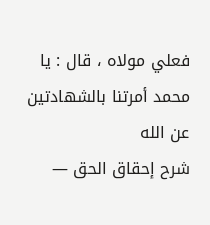فعلي مولاه ، قال : يا محمد أمرتنا بالشهادتين عن الله
شرح إحقاق الحق —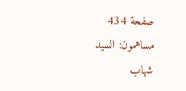صفحة 434
مساهمون: السيد شهاب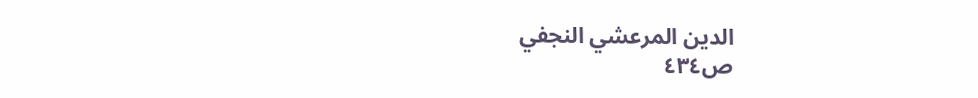الدين المرعشي النجفي
ص٤٣٤